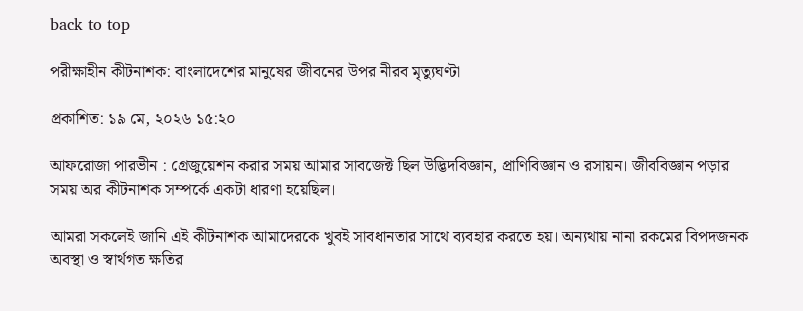back to top

পরীক্ষাহীন কীটনাশক: বাংলাদেশের মানুষের জীবনের উপর নীরব মৃত্যুঘণ্টা

প্রকাশিত: ১৯ মে, ২০২৬ ১৫:২০

আফরোজা পারভীন : গ্রেজুয়েশন করার সময় আমার সাবজেক্ট ছিল উদ্ভিদবিজ্ঞান, প্রাণিবিজ্ঞান ও রসায়ন। জীববিজ্ঞান পড়ার সময় অর কীটনাশক সম্পর্কে একটা ধারণা হয়েছিল।

আমরা সকলেই জানি এই কীটনাশক আমাদেরকে খুবই সাবধানতার সাথে ব্যবহার করতে হয়। অন্যথায় নানা রকমের বিপদজনক অবস্থা ও স্বার্থগত ক্ষতির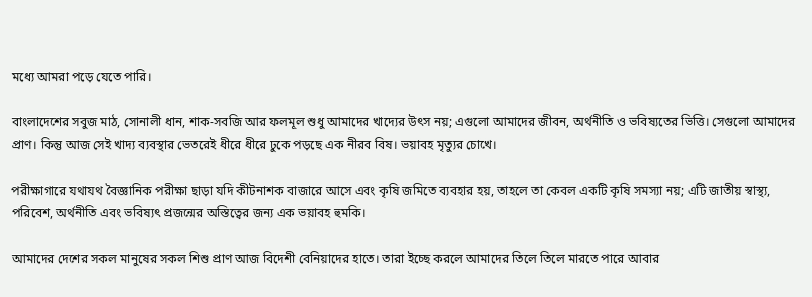মধ্যে আমরা পড়ে যেতে পারি।

বাংলাদেশের সবুজ মাঠ, সোনালী ধান, শাক-সবজি আর ফলমূল শুধু আমাদের খাদ্যের উৎস নয়; এগুলো আমাদের জীবন, অর্থনীতি ও ভবিষ্যতের ভিত্তি। সেগুলো আমাদের প্রাণ। কিন্তু আজ সেই খাদ্য ব্যবস্থার ভেতরেই ধীরে ধীরে ঢুকে পড়ছে এক নীরব বিষ। ভয়াবহ মৃত্যুর চোখে।

পরীক্ষাগারে যথাযথ বৈজ্ঞানিক পরীক্ষা ছাড়া যদি কীটনাশক বাজারে আসে এবং কৃষি জমিতে ব্যবহার হয়, তাহলে তা কেবল একটি কৃষি সমস্যা নয়; এটি জাতীয় স্বাস্থ্য, পরিবেশ, অর্থনীতি এবং ভবিষ্যৎ প্রজন্মের অস্তিত্বের জন্য এক ভয়াবহ হুমকি।

আমাদের দেশের সকল মানুষের সকল শিশু প্রাণ আজ বিদেশী বেনিয়াদের হাতে। তারা ইচ্ছে করলে আমাদের তিলে তিলে মারতে পারে আবার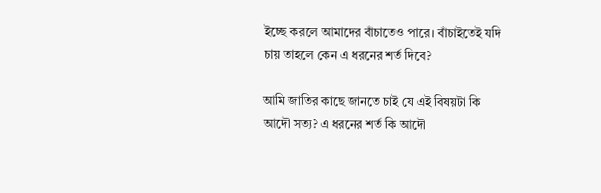ইচ্ছে করলে আমাদের বাঁচাতেও পারে। বাঁচাইতেই যদি চায় তাহলে কেন এ ধরনের শর্ত দিবে?

আমি জাতির কাছে জানতে চাই যে এই বিষয়টা কি আদৌ সত্য? এ ধরনের শর্ত কি আদৌ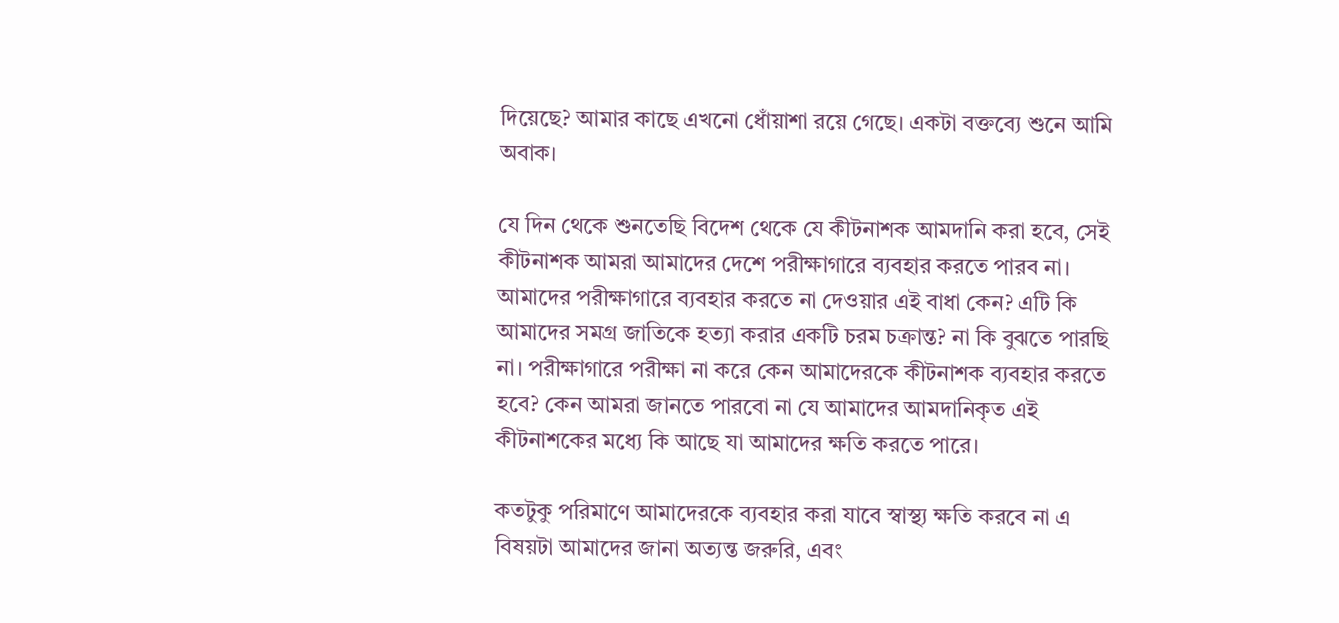দিয়েছে? আমার কাছে এখনো ধোঁয়াশা রয়ে গেছে। একটা বক্তব্যে শুনে আমি অবাক।

যে দিন থেকে শুনতেছি বিদেশ থেকে যে কীটনাশক আমদানি করা হবে, সেই কীটনাশক আমরা আমাদের দেশে পরীক্ষাগারে ব্যবহার করতে পারব না। আমাদের পরীক্ষাগারে ব্যবহার করতে না দেওয়ার এই বাধা কেন? এটি কি আমাদের সমগ্র জাতিকে হত্যা করার একটি চরম চক্রান্ত? না কি বুঝতে পারছি না। পরীক্ষাগারে পরীক্ষা না করে কেন আমাদেরকে কীটনাশক ব্যবহার করতে হবে? কেন আমরা জানতে পারবো না যে আমাদের আমদানিকৃত এই কীটনাশকের মধ্যে কি আছে যা আমাদের ক্ষতি করতে পারে।

কতটুকু পরিমাণে আমাদেরকে ব্যবহার করা যাবে স্বাস্থ্য ক্ষতি করবে না এ বিষয়টা আমাদের জানা অত্যন্ত জরুরি, এবং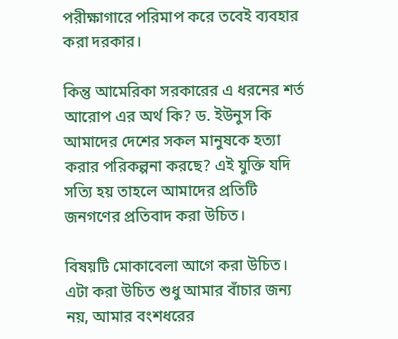পরীক্ষাগারে পরিমাপ করে তবেই ব্যবহার করা দরকার।

কিন্তু আমেরিকা সরকারের এ ধরনের শর্ত আরোপ এর অর্থ কি? ড. ইউনুস কি আমাদের দেশের সকল মানুষকে হত্যা করার পরিকল্পনা করছে? এই যুক্তি যদি সত্যি হয় তাহলে আমাদের প্রতিটি জনগণের প্রতিবাদ করা উচিত।

বিষয়টি মোকাবেলা আগে করা উচিত। এটা করা উচিত শুধু আমার বাঁচার জন্য নয়, আমার বংশধরের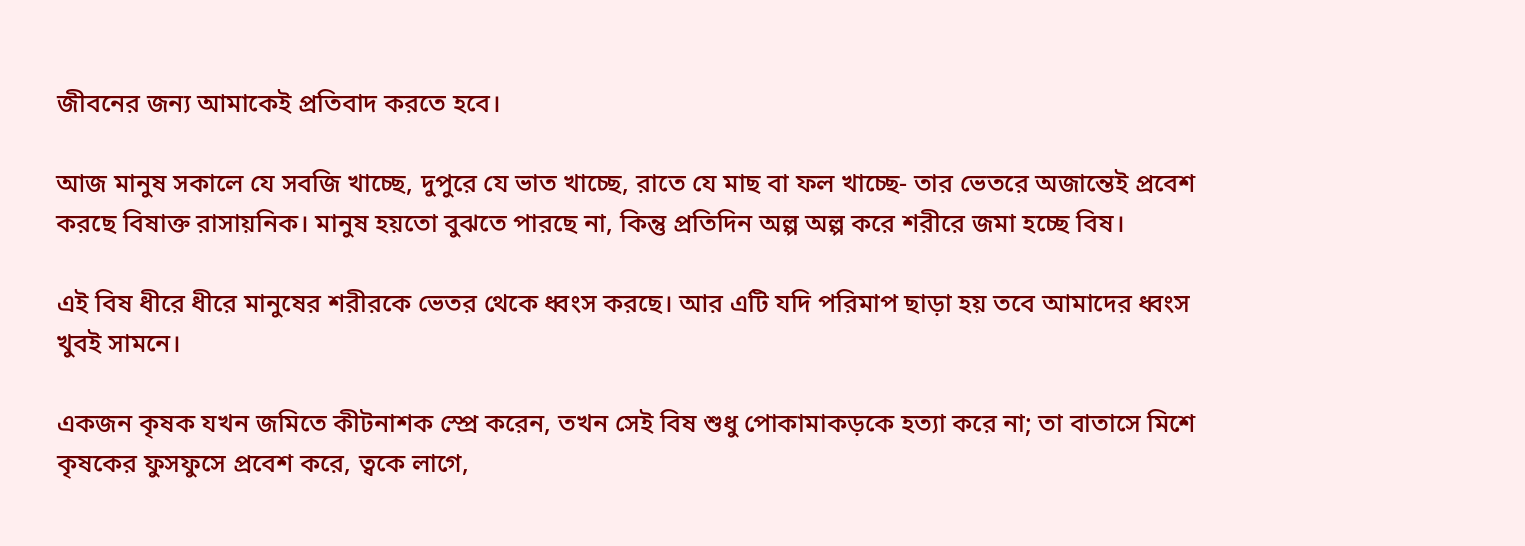জীবনের জন্য আমাকেই প্রতিবাদ করতে হবে।

আজ মানুষ সকালে যে সবজি খাচ্ছে, দুপুরে যে ভাত খাচ্ছে, রাতে যে মাছ বা ফল খাচ্ছে- তার ভেতরে অজান্তেই প্রবেশ করছে বিষাক্ত রাসায়নিক। মানুষ হয়তো বুঝতে পারছে না, কিন্তু প্রতিদিন অল্প অল্প করে শরীরে জমা হচ্ছে বিষ।

এই বিষ ধীরে ধীরে মানুষের শরীরকে ভেতর থেকে ধ্বংস করছে। আর এটি যদি পরিমাপ ছাড়া হয় তবে আমাদের ধ্বংস খুবই সামনে।

একজন কৃষক যখন জমিতে কীটনাশক স্প্রে করেন, তখন সেই বিষ শুধু পোকামাকড়কে হত্যা করে না; তা বাতাসে মিশে কৃষকের ফুসফুসে প্রবেশ করে, ত্বকে লাগে,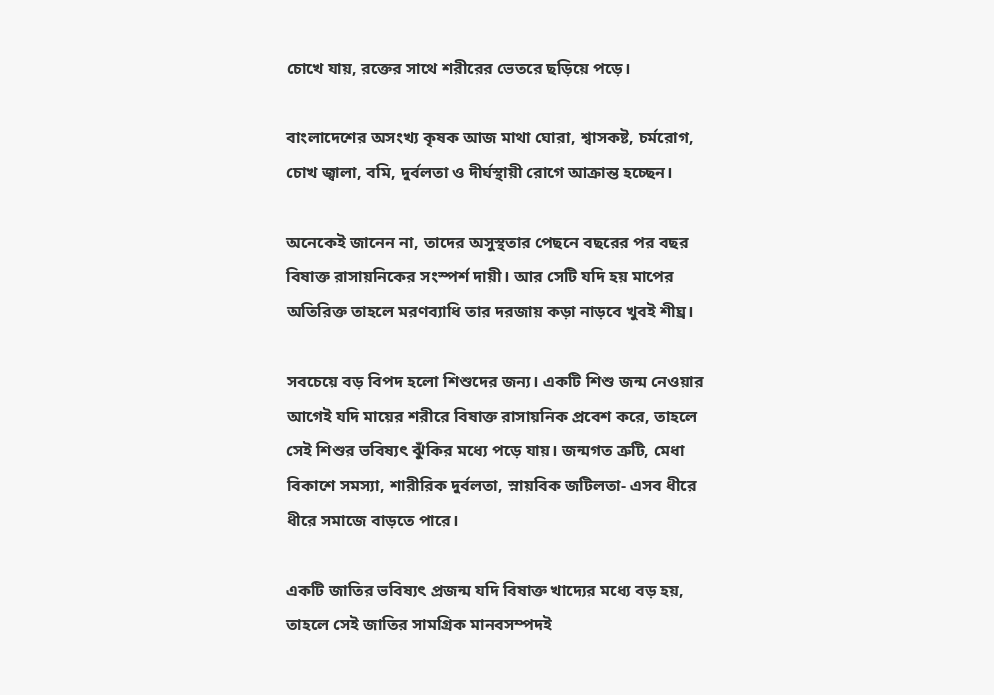চোখে যায়, রক্তের সাথে শরীরের ভেতরে ছড়িয়ে পড়ে।

বাংলাদেশের অসংখ্য কৃষক আজ মাথা ঘোরা, শ্বাসকষ্ট, চর্মরোগ, চোখ জ্বালা, বমি, দুর্বলতা ও দীর্ঘস্থায়ী রোগে আক্রান্ত হচ্ছেন।

অনেকেই জানেন না, তাদের অসুস্থতার পেছনে বছরের পর বছর বিষাক্ত রাসায়নিকের সংস্পর্শ দায়ী। আর সেটি যদি হয় মাপের অতিরিক্ত তাহলে মরণব্যাধি তার দরজায় কড়া নাড়বে খুবই শীঘ্র।

সবচেয়ে বড় বিপদ হলো শিশুদের জন্য। একটি শিশু জন্ম নেওয়ার আগেই যদি মায়ের শরীরে বিষাক্ত রাসায়নিক প্রবেশ করে, তাহলে সেই শিশুর ভবিষ্যৎ ঝুঁকির মধ্যে পড়ে যায়। জন্মগত ত্রুটি, মেধা বিকাশে সমস্যা, শারীরিক দুর্বলতা, স্নায়বিক জটিলতা- এসব ধীরে ধীরে সমাজে বাড়তে পারে।

একটি জাতির ভবিষ্যৎ প্রজন্ম যদি বিষাক্ত খাদ্যের মধ্যে বড় হয়, তাহলে সেই জাতির সামগ্রিক মানবসম্পদই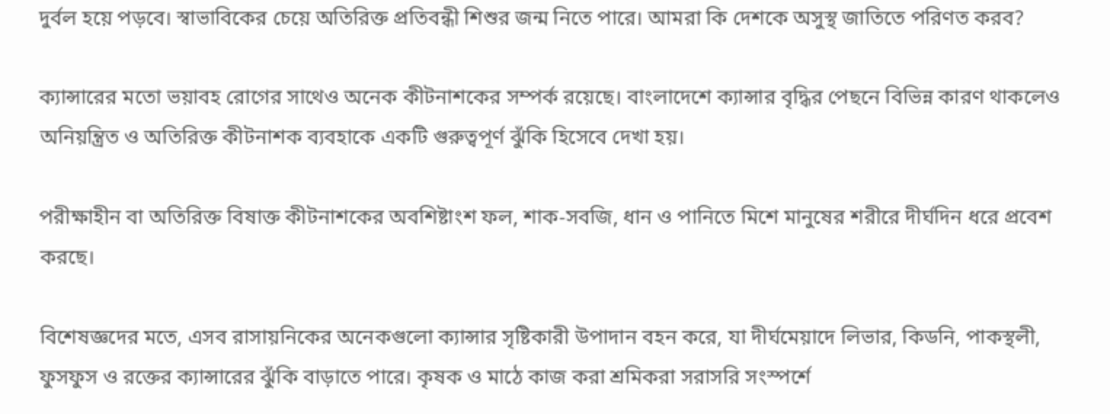দুর্বল হয়ে পড়বে। স্বাভাবিকের চেয়ে অতিরিক্ত প্রতিবন্ধী শিশুর জন্ম নিতে পারে। আমরা কি দেশকে অসুস্থ জাতিতে পরিণত করব?

ক্যান্সারের মতো ভয়াবহ রোগের সাথেও অনেক কীটনাশকের সম্পর্ক রয়েছে। বাংলাদেশে ক্যান্সার বৃদ্ধির পেছনে বিভিন্ন কারণ থাকলেও অনিয়ন্ত্রিত ও অতিরিক্ত কীটনাশক ব্যবহাকে একটি গুরুত্বপূর্ণ ঝুঁকি হিসেবে দেখা হয়।

পরীক্ষাহীন বা অতিরিক্ত বিষাক্ত কীটনাশকের অবশিষ্টাংশ ফল, শাক-সবজি, ধান ও পানিতে মিশে মানুষের শরীরে দীর্ঘদিন ধরে প্রবেশ করছে।

বিশেষজ্ঞদের মতে, এসব রাসায়নিকের অনেকগুলো ক্যান্সার সৃষ্টিকারী উপাদান বহন করে, যা দীর্ঘমেয়াদে লিভার, কিডনি, পাকস্থলী, ফুসফুস ও রক্তের ক্যান্সারের ঝুঁকি বাড়াতে পারে। কৃষক ও মাঠে কাজ করা শ্রমিকরা সরাসরি সংস্পর্শে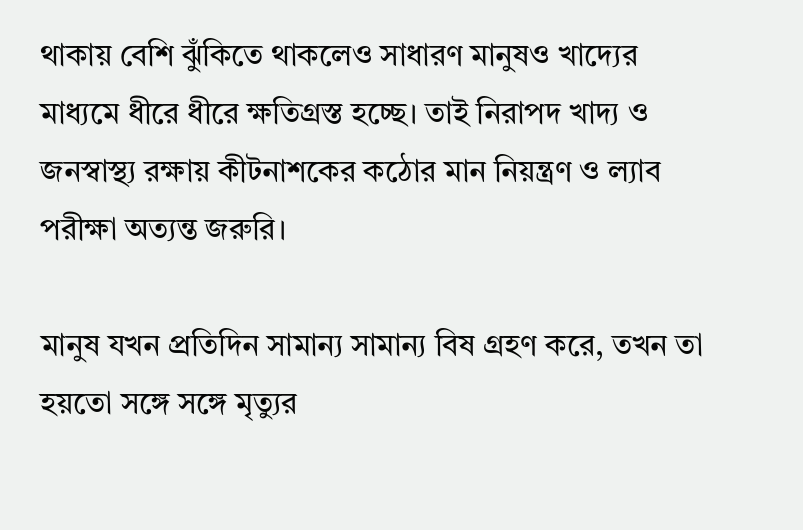থাকায় বেশি ঝুঁকিতে থাকলেও সাধারণ মানুষও খাদ্যের মাধ্যমে ধীরে ধীরে ক্ষতিগ্রস্ত হচ্ছে। তাই নিরাপদ খাদ্য ও জনস্বাস্থ্য রক্ষায় কীটনাশকের কঠোর মান নিয়ন্ত্রণ ও ল্যাব পরীক্ষা অত্যন্ত জরুরি।

মানুষ যখন প্রতিদিন সামান্য সামান্য বিষ গ্রহণ করে, তখন তা হয়তো সঙ্গে সঙ্গে মৃত্যুর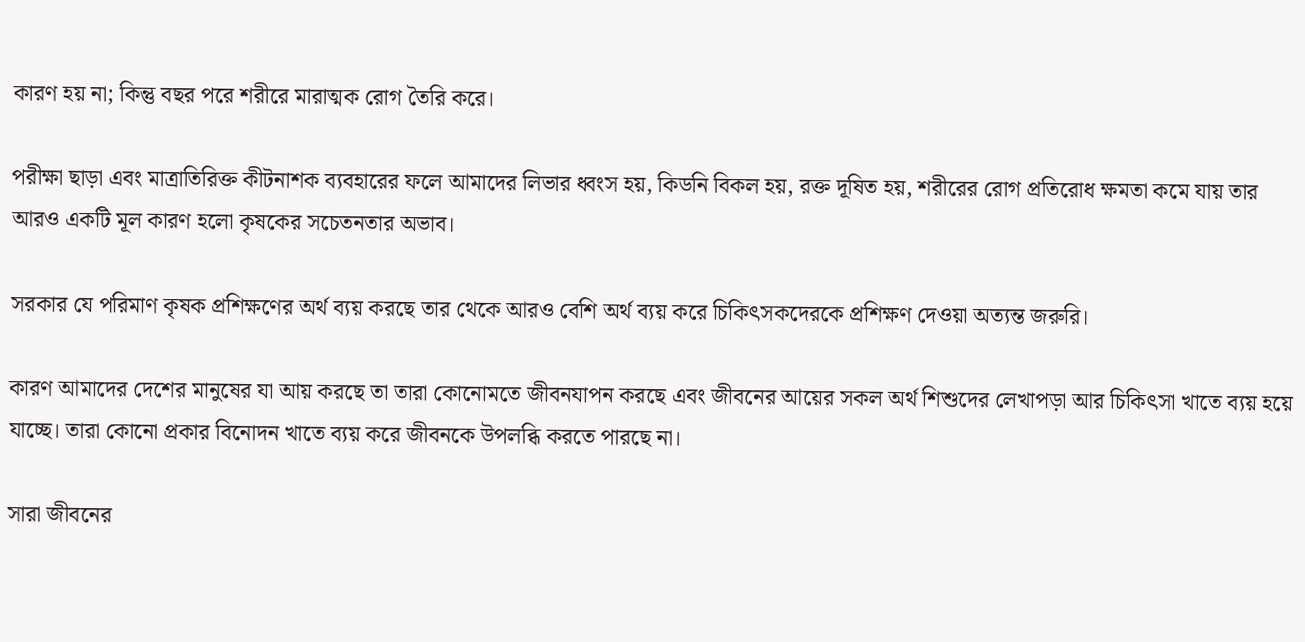কারণ হয় না; কিন্তু বছর পরে শরীরে মারাত্মক রোগ তৈরি করে।

পরীক্ষা ছাড়া এবং মাত্রাতিরিক্ত কীটনাশক ব্যবহারের ফলে আমাদের লিভার ধ্বংস হয়, কিডনি বিকল হয়, রক্ত দূষিত হয়, শরীরের রোগ প্রতিরোধ ক্ষমতা কমে যায় তার আরও একটি মূল কারণ হলো কৃষকের সচেতনতার অভাব।

সরকার যে পরিমাণ কৃষক প্রশিক্ষণের অর্থ ব্যয় করছে তার থেকে আরও বেশি অর্থ ব্যয় করে চিকিৎসকদেরকে প্রশিক্ষণ দেওয়া অত্যন্ত জরুরি।

কারণ আমাদের দেশের মানুষের যা আয় করছে তা তারা কোনোমতে জীবনযাপন করছে এবং জীবনের আয়ের সকল অর্থ শিশুদের লেখাপড়া আর চিকিৎসা খাতে ব্যয় হয়ে যাচ্ছে। তারা কোনো প্রকার বিনোদন খাতে ব্যয় করে জীবনকে উপলব্ধি করতে পারছে না।

সারা জীবনের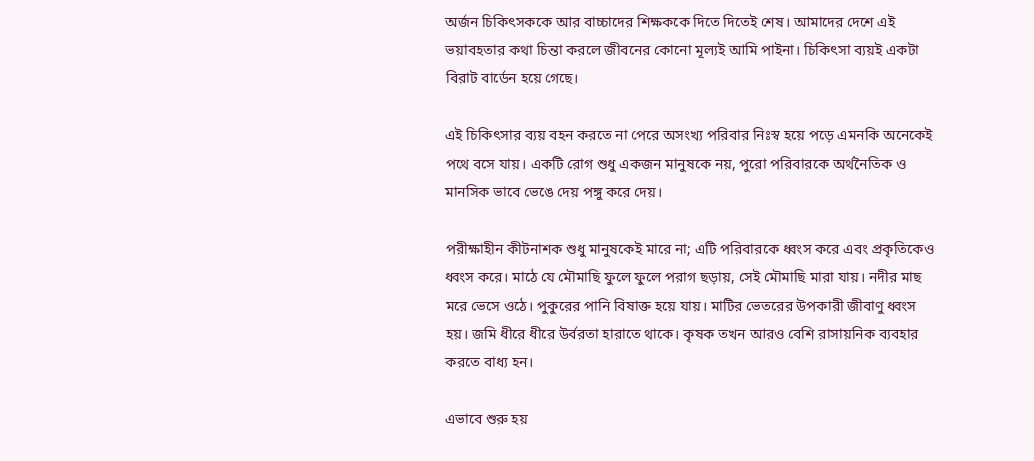অর্জন চিকিৎসককে আর বাচ্চাদের শিক্ষককে দিতে দিতেই শেষ। আমাদের দেশে এই ভয়াবহতার কথা চিন্তা করলে জীবনের কোনো মূল্যই আমি পাইনা। চিকিৎসা ব্যয়ই একটা বিরাট বার্ডেন হয়ে গেছে।

এই চিকিৎসার ব্যয় বহন করতে না পেরে অসংখ্য পরিবার নিঃস্ব হয়ে পড়ে এমনকি অনেকেই পথে বসে যায়। একটি রোগ শুধু একজন মানুষকে নয়, পুরো পরিবারকে অর্থনৈতিক ও মানসিক ভাবে ভেঙে দেয় পঙ্গু করে দেয়।

পরীক্ষাহীন কীটনাশক শুধু মানুষকেই মারে না; এটি পরিবারকে ধ্বংস করে এবং প্রকৃতিকেও ধ্বংস করে। মাঠে যে মৌমাছি ফুলে ফুলে পরাগ ছড়ায়, সেই মৌমাছি মারা যায়। নদীর মাছ মরে ভেসে ওঠে। পুকুরের পানি বিষাক্ত হয়ে যায়। মাটির ভেতরের উপকারী জীবাণু ধ্বংস হয়। জমি ধীরে ধীরে উর্বরতা হারাতে থাকে। কৃষক তখন আরও বেশি রাসায়নিক ব্যবহার করতে বাধ্য হন।

এভাবে শুরু হয়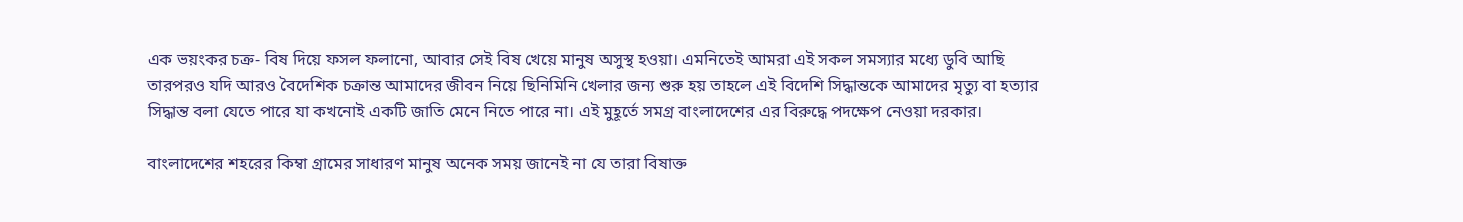এক ভয়ংকর চক্র- বিষ দিয়ে ফসল ফলানো, আবার সেই বিষ খেয়ে মানুষ অসুস্থ হওয়া। এমনিতেই আমরা এই সকল সমস্যার মধ্যে ডুবি আছি তারপরও যদি আরও বৈদেশিক চক্রান্ত আমাদের জীবন নিয়ে ছিনিমিনি খেলার জন্য শুরু হয় তাহলে এই বিদেশি সিদ্ধান্তকে আমাদের মৃত্যু বা হত্যার সিদ্ধান্ত বলা যেতে পারে যা কখনোই একটি জাতি মেনে নিতে পারে না। এই মুহূর্তে সমগ্র বাংলাদেশের এর বিরুদ্ধে পদক্ষেপ নেওয়া দরকার।

বাংলাদেশের শহরের কিম্বা গ্রামের সাধারণ মানুষ অনেক সময় জানেই না যে তারা বিষাক্ত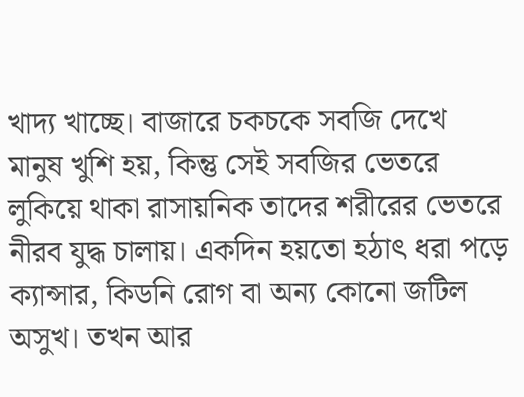খাদ্য খাচ্ছে। বাজারে চকচকে সবজি দেখে মানুষ খুশি হয়, কিন্তু সেই সবজির ভেতরে লুকিয়ে থাকা রাসায়নিক তাদের শরীরের ভেতরে নীরব যুদ্ধ চালায়। একদিন হয়তো হঠাৎ ধরা পড়ে ক্যান্সার, কিডনি রোগ বা অন্য কোনো জটিল অসুখ। তখন আর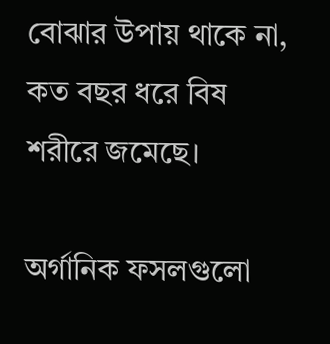বোঝার উপায় থাকে না, কত বছর ধরে বিষ শরীরে জমেছে।

অর্গানিক ফসলগুলো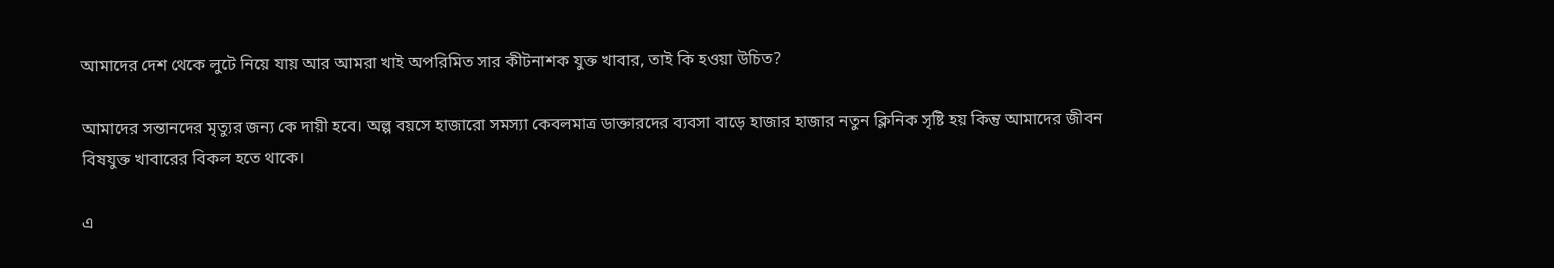আমাদের দেশ থেকে লুটে নিয়ে যায় আর আমরা খাই অপরিমিত সার কীটনাশক যুক্ত খাবার, তাই কি হওয়া উচিত?

আমাদের সন্তানদের মৃত্যুর জন্য কে দায়ী হবে। অল্প বয়সে হাজারো সমস্যা কেবলমাত্র ডাক্তারদের ব্যবসা বাড়ে হাজার হাজার নতুন ক্লিনিক সৃষ্টি হয় কিন্তু আমাদের জীবন বিষযুক্ত খাবারের বিকল হতে থাকে।

এ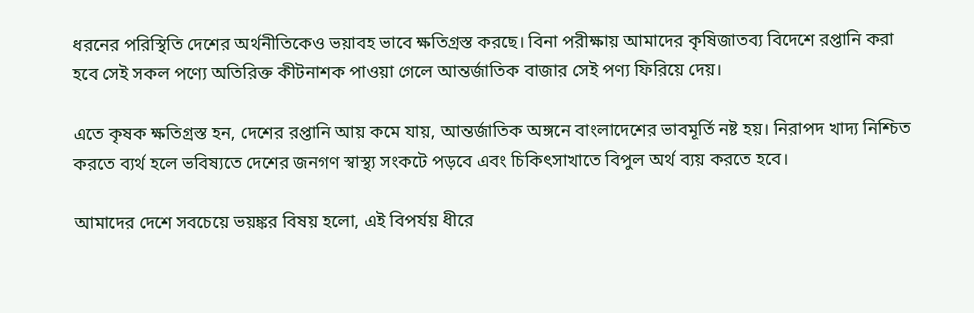ধরনের পরিস্থিতি দেশের অর্থনীতিকেও ভয়াবহ ভাবে ক্ষতিগ্রস্ত করছে। বিনা পরীক্ষায় আমাদের কৃষিজাতব্য বিদেশে রপ্তানি করা হবে সেই সকল পণ্যে অতিরিক্ত কীটনাশক পাওয়া গেলে আন্তর্জাতিক বাজার সেই পণ্য ফিরিয়ে দেয়।

এতে কৃষক ক্ষতিগ্রস্ত হন, দেশের রপ্তানি আয় কমে যায়, আন্তর্জাতিক অঙ্গনে বাংলাদেশের ভাবমূর্তি নষ্ট হয়। নিরাপদ খাদ্য নিশ্চিত করতে ব্যর্থ হলে ভবিষ্যতে দেশের জনগণ স্বাস্থ্য সংকটে পড়বে এবং চিকিৎসাখাতে বিপুল অর্থ ব্যয় করতে হবে।

আমাদের দেশে সবচেয়ে ভয়ঙ্কর বিষয় হলো, এই বিপর্যয় ধীরে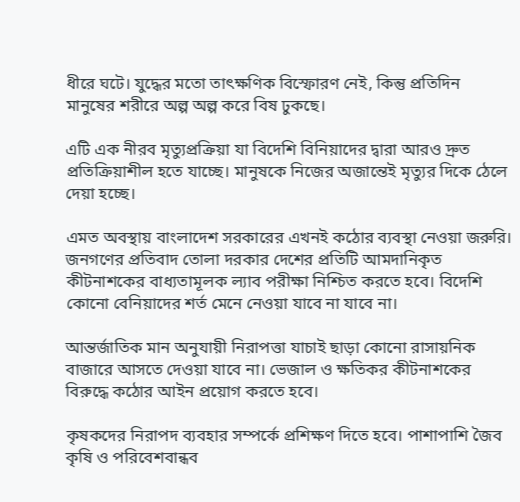ধীরে ঘটে। যুদ্ধের মতো তাৎক্ষণিক বিস্ফোরণ নেই, কিন্তু প্রতিদিন মানুষের শরীরে অল্প অল্প করে বিষ ঢুকছে।

এটি এক নীরব মৃত্যুপ্রক্রিয়া যা বিদেশি বিনিয়াদের দ্বারা আরও দ্রুত প্রতিক্রিয়াশীল হতে যাচ্ছে। মানুষকে নিজের অজান্তেই মৃত্যুর দিকে ঠেলে দেয়া হচ্ছে।

এমত অবস্থায় বাংলাদেশ সরকারের এখনই কঠোর ব্যবস্থা নেওয়া জরুরি। জনগণের প্রতিবাদ তোলা দরকার দেশের প্রতিটি আমদানিকৃত কীটনাশকের বাধ্যতামূলক ল্যাব পরীক্ষা নিশ্চিত করতে হবে। বিদেশি কোনো বেনিয়াদের শর্ত মেনে নেওয়া যাবে না যাবে না।

আন্তর্জাতিক মান অনুযায়ী নিরাপত্তা যাচাই ছাড়া কোনো রাসায়নিক বাজারে আসতে দেওয়া যাবে না। ভেজাল ও ক্ষতিকর কীটনাশকের বিরুদ্ধে কঠোর আইন প্রয়োগ করতে হবে।

কৃষকদের নিরাপদ ব্যবহার সম্পর্কে প্রশিক্ষণ দিতে হবে। পাশাপাশি জৈব কৃষি ও পরিবেশবান্ধব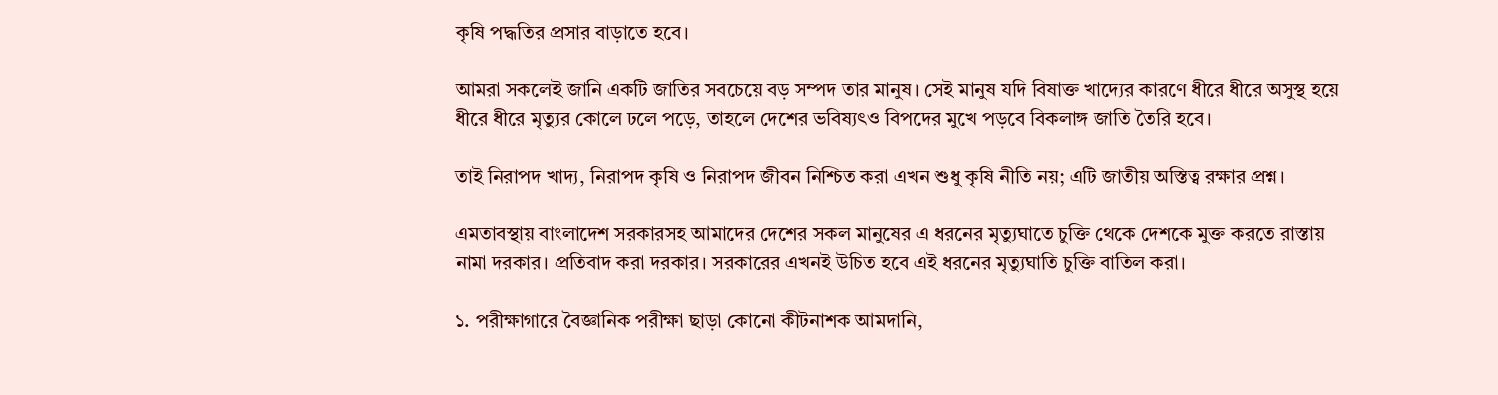কৃষি পদ্ধতির প্রসার বাড়াতে হবে।

আমরা সকলেই জানি একটি জাতির সবচেয়ে বড় সম্পদ তার মানুষ। সেই মানুষ যদি বিষাক্ত খাদ্যের কারণে ধীরে ধীরে অসুস্থ হয়ে ধীরে ধীরে মৃত্যুর কোলে ঢলে পড়ে, তাহলে দেশের ভবিষ্যৎও বিপদের মুখে পড়বে বিকলাঙ্গ জাতি তৈরি হবে।

তাই নিরাপদ খাদ্য, নিরাপদ কৃষি ও নিরাপদ জীবন নিশ্চিত করা এখন শুধু কৃষি নীতি নয়; এটি জাতীয় অস্তিত্ব রক্ষার প্রশ্ন।

এমতাবস্থায় বাংলাদেশ সরকারসহ আমাদের দেশের সকল মানুষের এ ধরনের মৃত্যুঘাতে চুক্তি থেকে দেশকে মুক্ত করতে রাস্তায় নামা দরকার। প্রতিবাদ করা দরকার। সরকারের এখনই উচিত হবে এই ধরনের মৃত্যুঘাতি চুক্তি বাতিল করা।

১. পরীক্ষাগারে বৈজ্ঞানিক পরীক্ষা ছাড়া কোনো কীটনাশক আমদানি,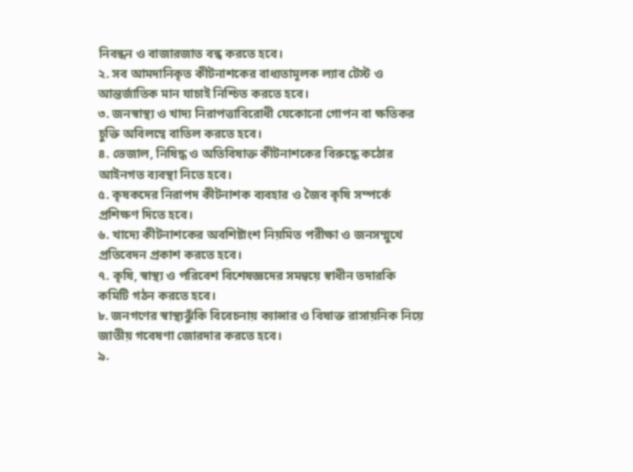নিবন্ধন ও বাজারজাত বন্ধ করতে হবে।
২. সব আমদানিকৃত কীটনাশকের বাধ্যতামূলক ল্যাব টেস্ট ও আন্তর্জাতিক মান যাচাই নিশ্চিত করতে হবে।
৩. জনস্বাস্থ্য ও খাদ্য নিরাপত্তাবিরোধী যেকোনো গোপন বা ক্ষতিকর চুক্তি অবিলম্বে বাতিল করতে হবে।
৪. ভেজাল, নিষিদ্ধ ও অতিবিষাক্ত কীটনাশকের বিরুদ্ধে কঠোর আইনগত ব্যবস্থা নিতে হবে।
৫. কৃষকদের নিরাপদ কীটনাশক ব্যবহার ও জৈব কৃষি সম্পর্কে প্রশিক্ষণ দিতে হবে।
৬. খাদ্যে কীটনাশকের অবশিষ্টাংশ নিয়মিত পরীক্ষা ও জনসম্মুখে প্রতিবেদন প্রকাশ করতে হবে।
৭. কৃষি, স্বাস্থ্য ও পরিবেশ বিশেষজ্ঞদের সমন্বয়ে স্বাধীন তদারকি কমিটি গঠন করতে হবে।
৮. জনগণের স্বাস্থ্যঝুঁকি বিবেচনায় ক্যান্সার ও বিষাক্ত রাসায়নিক নিয়ে জাতীয় গবেষণা জোরদার করতে হবে।
৯.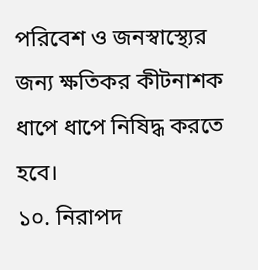পরিবেশ ও জনস্বাস্থ্যের জন্য ক্ষতিকর কীটনাশক ধাপে ধাপে নিষিদ্ধ করতে হবে।
১০. নিরাপদ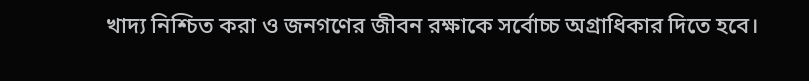খাদ্য নিশ্চিত করা ও জনগণের জীবন রক্ষাকে সর্বোচ্চ অগ্রাধিকার দিতে হবে।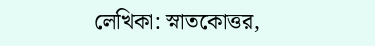লেখিকা: স্নাতকোত্তর,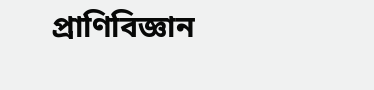প্রাণিবিজ্ঞান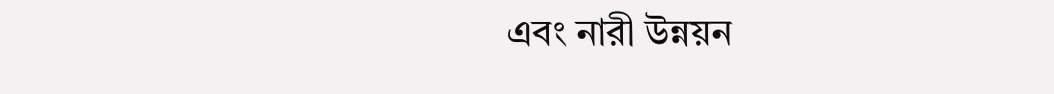এবং নারী উন্নয়ন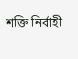শক্তি নির্বাহী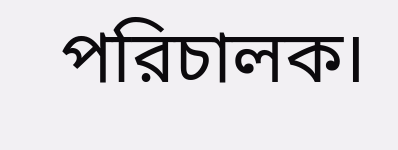পরিচালক।